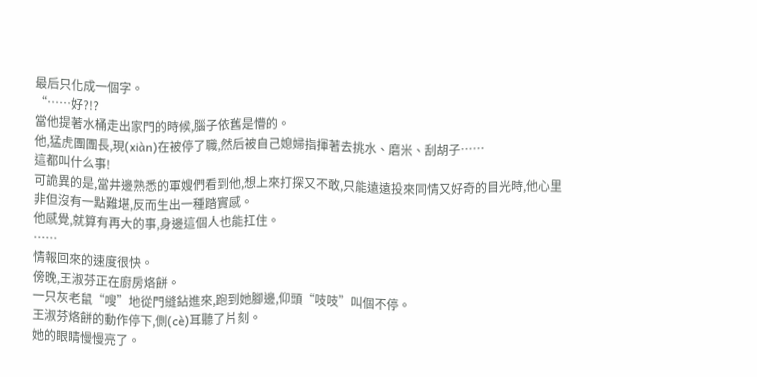最后只化成一個字。
“……好?!?
當他提著水桶走出家門的時候,腦子依舊是懵的。
他,猛虎團團長,現(xiàn)在被停了職,然后被自己媳婦指揮著去挑水、磨米、刮胡子……
這都叫什么事!
可詭異的是,當井邊熟悉的軍嫂們看到他,想上來打探又不敢,只能遠遠投來同情又好奇的目光時,他心里非但沒有一點難堪,反而生出一種踏實感。
他感覺,就算有再大的事,身邊這個人也能扛住。
……
情報回來的速度很快。
傍晚,王淑芬正在廚房烙餅。
一只灰老鼠“嗖”地從門縫鉆進來,跑到她腳邊,仰頭“吱吱”叫個不停。
王淑芬烙餅的動作停下,側(cè)耳聽了片刻。
她的眼睛慢慢亮了。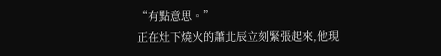“有點意思。”
正在灶下燒火的蕭北辰立刻緊張起來,他現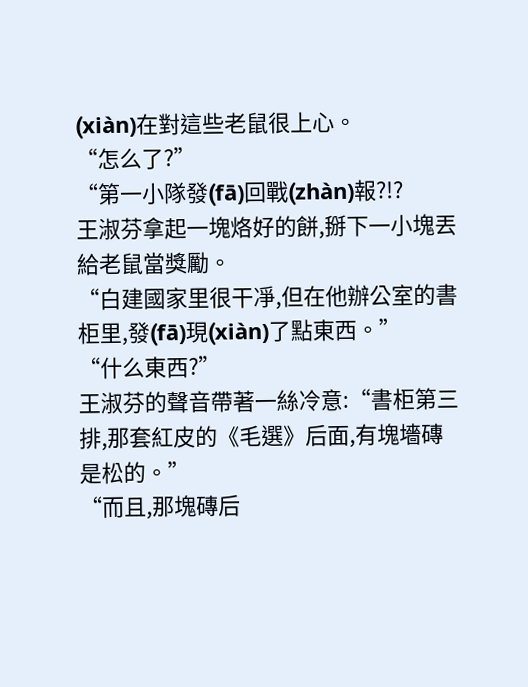(xiàn)在對這些老鼠很上心。
“怎么了?”
“第一小隊發(fā)回戰(zhàn)報?!?
王淑芬拿起一塊烙好的餅,掰下一小塊丟給老鼠當獎勵。
“白建國家里很干凈,但在他辦公室的書柜里,發(fā)現(xiàn)了點東西。”
“什么東西?”
王淑芬的聲音帶著一絲冷意:“書柜第三排,那套紅皮的《毛選》后面,有塊墻磚是松的。”
“而且,那塊磚后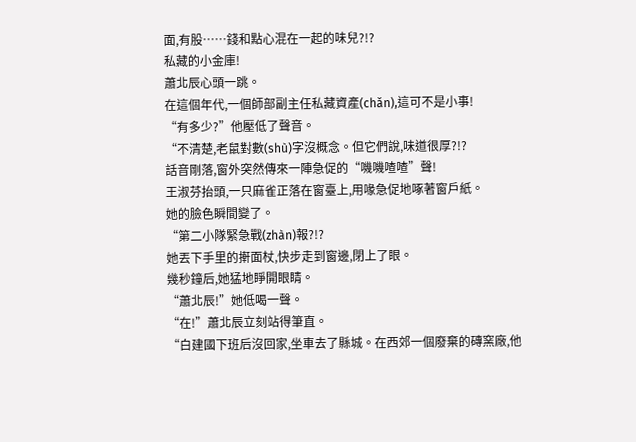面,有股……錢和點心混在一起的味兒?!?
私藏的小金庫!
蕭北辰心頭一跳。
在這個年代,一個師部副主任私藏資產(chǎn),這可不是小事!
“有多少?”他壓低了聲音。
“不清楚,老鼠對數(shù)字沒概念。但它們說,味道很厚?!?
話音剛落,窗外突然傳來一陣急促的“嘰嘰喳喳”聲!
王淑芬抬頭,一只麻雀正落在窗臺上,用喙急促地啄著窗戶紙。
她的臉色瞬間變了。
“第二小隊緊急戰(zhàn)報?!?
她丟下手里的搟面杖,快步走到窗邊,閉上了眼。
幾秒鐘后,她猛地睜開眼睛。
“蕭北辰!”她低喝一聲。
“在!”蕭北辰立刻站得筆直。
“白建國下班后沒回家,坐車去了縣城。在西郊一個廢棄的磚窯廠,他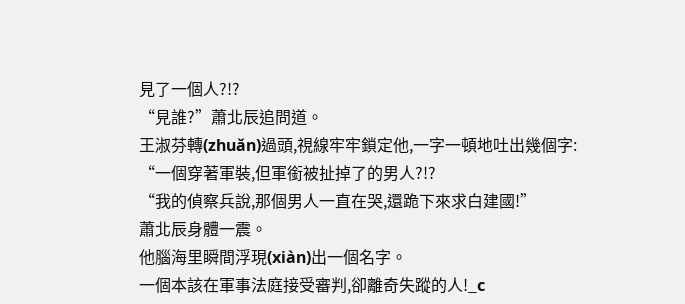見了一個人?!?
“見誰?”蕭北辰追問道。
王淑芬轉(zhuǎn)過頭,視線牢牢鎖定他,一字一頓地吐出幾個字:
“一個穿著軍裝,但軍銜被扯掉了的男人?!?
“我的偵察兵說,那個男人一直在哭,還跪下來求白建國!”
蕭北辰身體一震。
他腦海里瞬間浮現(xiàn)出一個名字。
一個本該在軍事法庭接受審判,卻離奇失蹤的人!_c